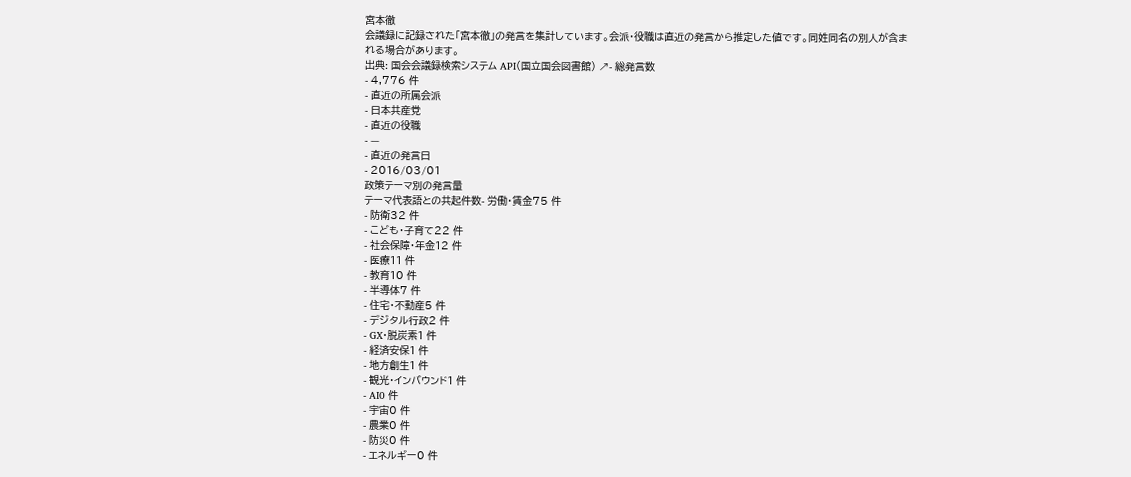宮本徹
会議録に記録された「宮本徹」の発言を集計しています。会派・役職は直近の発言から推定した値です。同姓同名の別人が含まれる場合があります。
出典: 国会会議録検索システム API(国立国会図書館) ↗- 総発言数
- 4,776 件
- 直近の所属会派
- 日本共産党
- 直近の役職
- —
- 直近の発言日
- 2016/03/01
政策テーマ別の発言量
テーマ代表語との共起件数- 労働・賃金75 件
- 防衛32 件
- こども・子育て22 件
- 社会保障・年金12 件
- 医療11 件
- 教育10 件
- 半導体7 件
- 住宅・不動産5 件
- デジタル行政2 件
- GX・脱炭素1 件
- 経済安保1 件
- 地方創生1 件
- 観光・インバウンド1 件
- AI0 件
- 宇宙0 件
- 農業0 件
- 防災0 件
- エネルギー0 件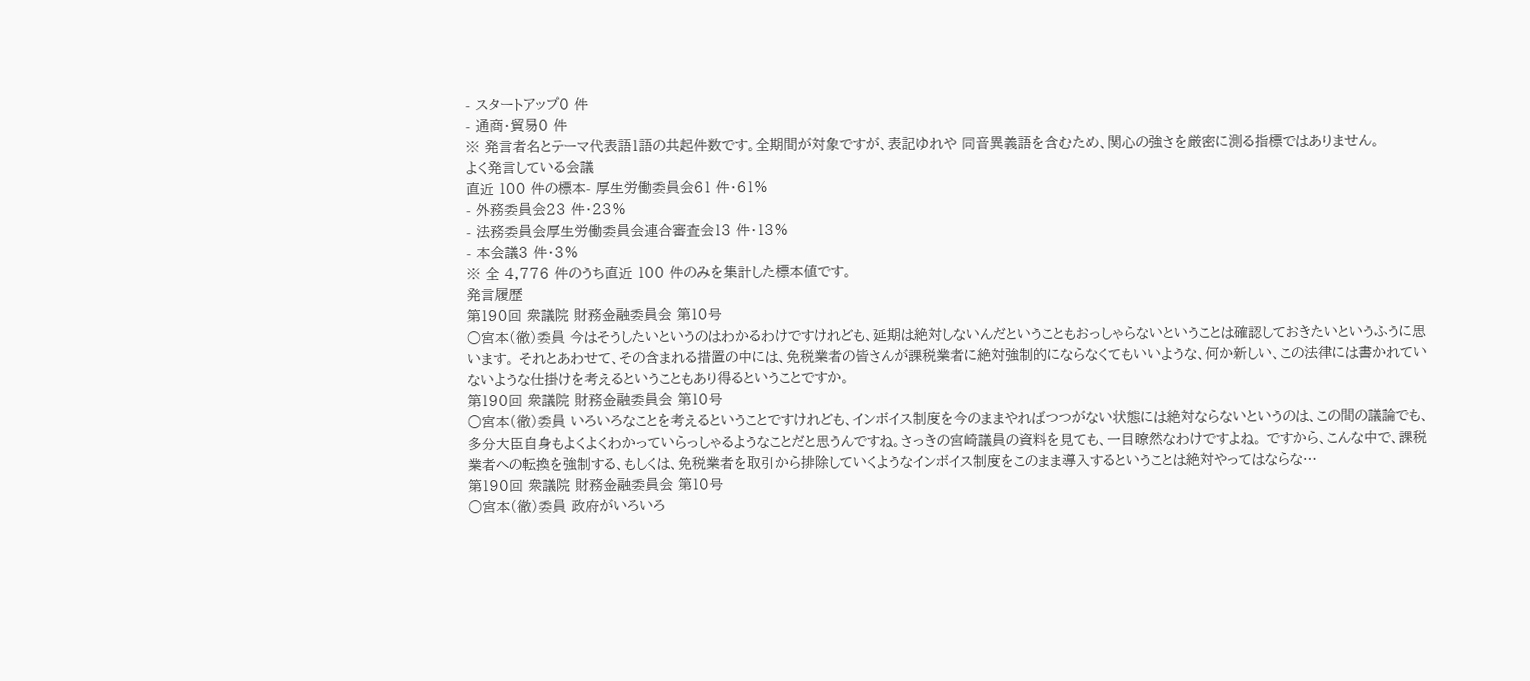- スタートアップ0 件
- 通商・貿易0 件
※ 発言者名とテーマ代表語1語の共起件数です。全期間が対象ですが、表記ゆれや 同音異義語を含むため、関心の強さを厳密に測る指標ではありません。
よく発言している会議
直近 100 件の標本- 厚生労働委員会61 件・61%
- 外務委員会23 件・23%
- 法務委員会厚生労働委員会連合審査会13 件・13%
- 本会議3 件・3%
※ 全 4,776 件のうち直近 100 件のみを集計した標本値です。
発言履歴
第190回 衆議院 財務金融委員会 第10号
○宮本(徹)委員 今はそうしたいというのはわかるわけですけれども、延期は絶対しないんだということもおっしゃらないということは確認しておきたいというふうに思います。 それとあわせて、その含まれる措置の中には、免税業者の皆さんが課税業者に絶対強制的にならなくてもいいような、何か新しい、この法律には書かれていないような仕掛けを考えるということもあり得るということですか。
第190回 衆議院 財務金融委員会 第10号
○宮本(徹)委員 いろいろなことを考えるということですけれども、インボイス制度を今のままやればつつがない状態には絶対ならないというのは、この間の議論でも、多分大臣自身もよくよくわかっていらっしゃるようなことだと思うんですね。さっきの宮崎議員の資料を見ても、一目瞭然なわけですよね。 ですから、こんな中で、課税業者への転換を強制する、もしくは、免税業者を取引から排除していくようなインボイス制度をこのまま導入するということは絶対やってはならな…
第190回 衆議院 財務金融委員会 第10号
○宮本(徹)委員 政府がいろいろ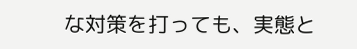な対策を打っても、実態と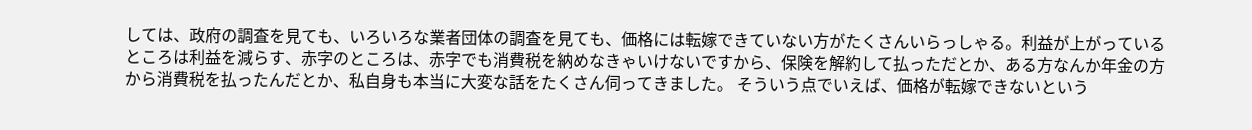しては、政府の調査を見ても、いろいろな業者団体の調査を見ても、価格には転嫁できていない方がたくさんいらっしゃる。利益が上がっているところは利益を減らす、赤字のところは、赤字でも消費税を納めなきゃいけないですから、保険を解約して払っただとか、ある方なんか年金の方から消費税を払ったんだとか、私自身も本当に大変な話をたくさん伺ってきました。 そういう点でいえば、価格が転嫁できないという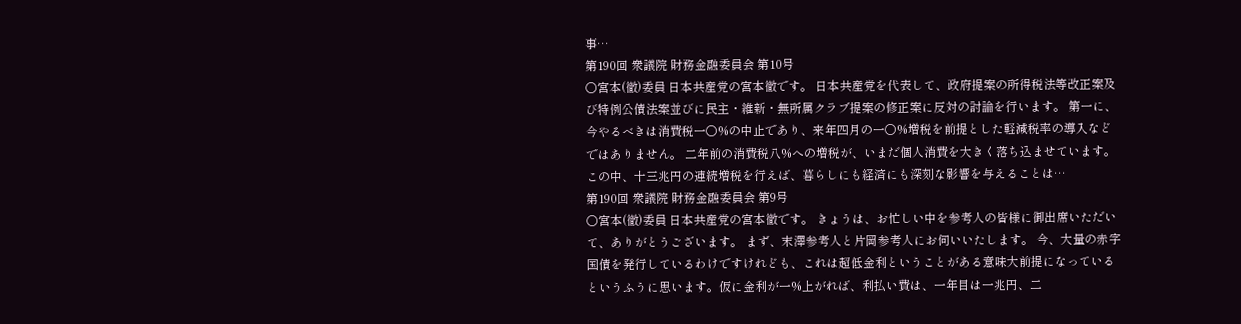事…
第190回 衆議院 財務金融委員会 第10号
○宮本(徹)委員 日本共産党の宮本徹です。 日本共産党を代表して、政府提案の所得税法等改正案及び特例公債法案並びに民主・維新・無所属クラブ提案の修正案に反対の討論を行います。 第一に、今やるべきは消費税一〇%の中止であり、来年四月の一〇%増税を前提とした軽減税率の導入などではありません。 二年前の消費税八%への増税が、いまだ個人消費を大きく落ち込ませています。この中、十三兆円の連続増税を行えば、暮らしにも経済にも深刻な影響を与えることは…
第190回 衆議院 財務金融委員会 第9号
○宮本(徹)委員 日本共産党の宮本徹です。 きょうは、お忙しい中を参考人の皆様に御出席いただいて、ありがとうございます。 まず、末澤参考人と片岡参考人にお伺いいたします。 今、大量の赤字国債を発行しているわけですけれども、これは超低金利ということがある意味大前提になっているというふうに思います。仮に金利が一%上がれば、利払い費は、一年目は一兆円、二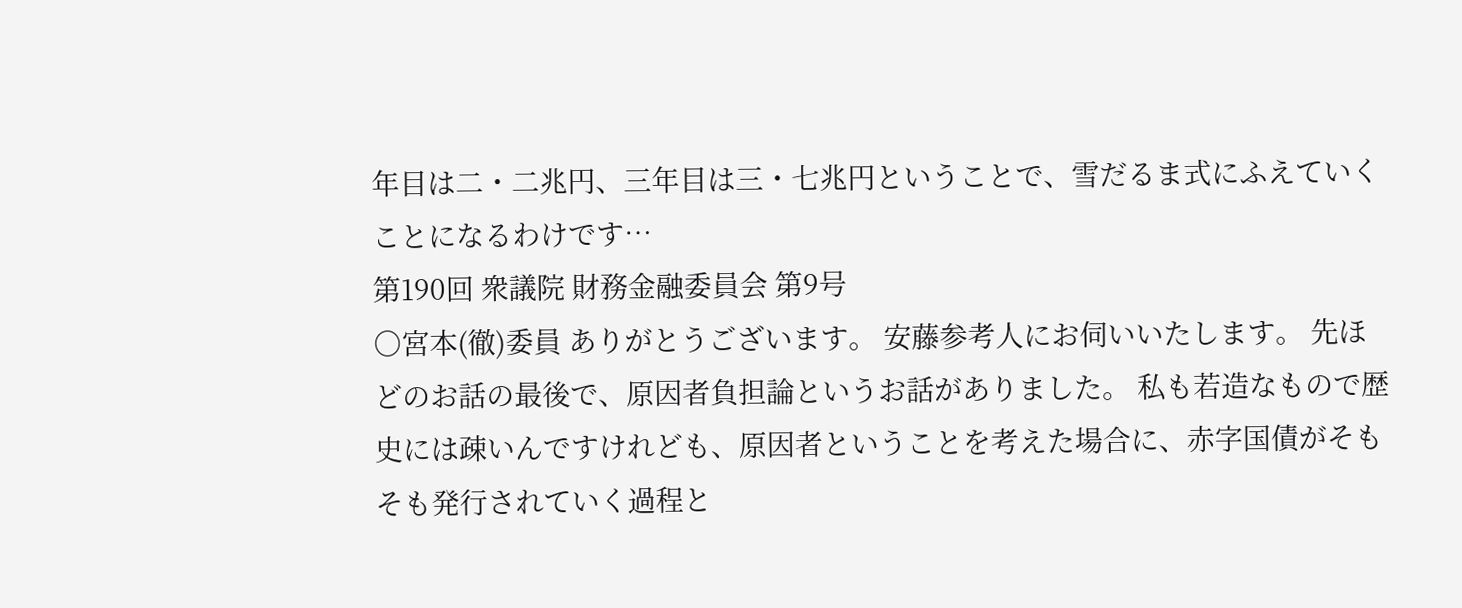年目は二・二兆円、三年目は三・七兆円ということで、雪だるま式にふえていくことになるわけです…
第190回 衆議院 財務金融委員会 第9号
○宮本(徹)委員 ありがとうございます。 安藤参考人にお伺いいたします。 先ほどのお話の最後で、原因者負担論というお話がありました。 私も若造なもので歴史には疎いんですけれども、原因者ということを考えた場合に、赤字国債がそもそも発行されていく過程と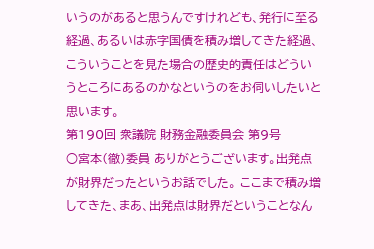いうのがあると思うんですけれども、発行に至る経過、あるいは赤字国債を積み増してきた経過、こういうことを見た場合の歴史的責任はどういうところにあるのかなというのをお伺いしたいと思います。
第190回 衆議院 財務金融委員会 第9号
○宮本(徹)委員 ありがとうございます。出発点が財界だったというお話でした。 ここまで積み増してきた、まあ、出発点は財界だということなん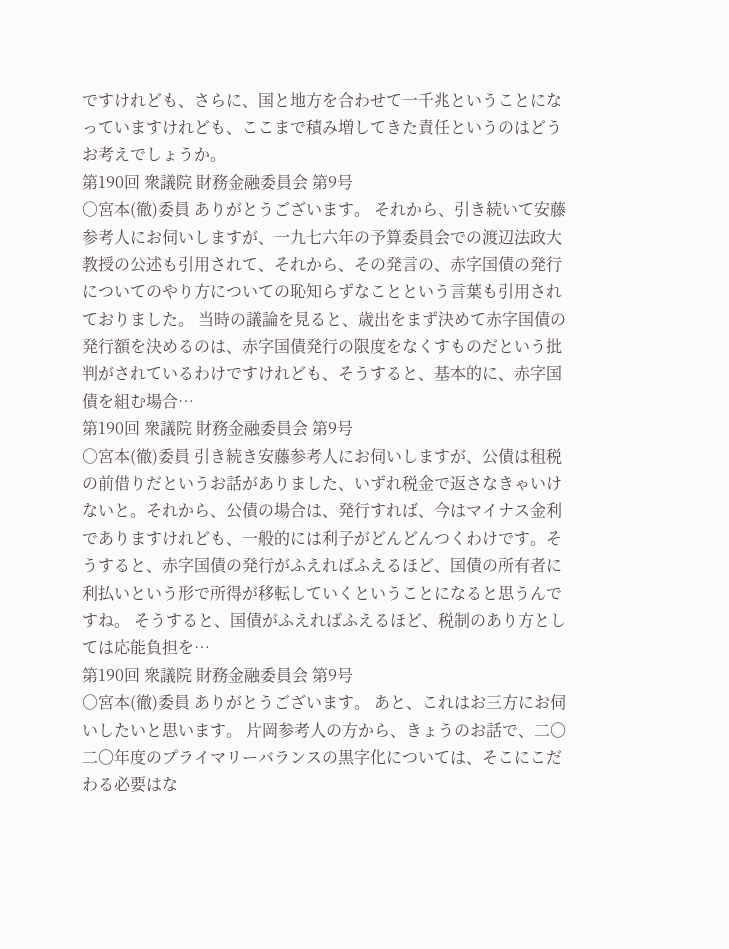ですけれども、さらに、国と地方を合わせて一千兆ということになっていますけれども、ここまで積み増してきた責任というのはどうお考えでしょうか。
第190回 衆議院 財務金融委員会 第9号
○宮本(徹)委員 ありがとうございます。 それから、引き続いて安藤参考人にお伺いしますが、一九七六年の予算委員会での渡辺法政大教授の公述も引用されて、それから、その発言の、赤字国債の発行についてのやり方についての恥知らずなことという言葉も引用されておりました。 当時の議論を見ると、歳出をまず決めて赤字国債の発行額を決めるのは、赤字国債発行の限度をなくすものだという批判がされているわけですけれども、そうすると、基本的に、赤字国債を組む場合…
第190回 衆議院 財務金融委員会 第9号
○宮本(徹)委員 引き続き安藤参考人にお伺いしますが、公債は租税の前借りだというお話がありました、いずれ税金で返さなきゃいけないと。それから、公債の場合は、発行すれば、今はマイナス金利でありますけれども、一般的には利子がどんどんつくわけです。そうすると、赤字国債の発行がふえればふえるほど、国債の所有者に利払いという形で所得が移転していくということになると思うんですね。 そうすると、国債がふえればふえるほど、税制のあり方としては応能負担を…
第190回 衆議院 財務金融委員会 第9号
○宮本(徹)委員 ありがとうございます。 あと、これはお三方にお伺いしたいと思います。 片岡参考人の方から、きょうのお話で、二〇二〇年度のプライマリーバランスの黒字化については、そこにこだわる必要はな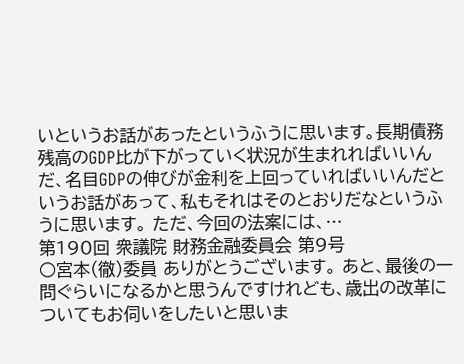いというお話があったというふうに思います。長期債務残高のGDP比が下がっていく状況が生まれればいいんだ、名目GDPの伸びが金利を上回っていればいいんだというお話があって、私もそれはそのとおりだなというふうに思います。 ただ、今回の法案には、…
第190回 衆議院 財務金融委員会 第9号
○宮本(徹)委員 ありがとうございます。 あと、最後の一問ぐらいになるかと思うんですけれども、歳出の改革についてもお伺いをしたいと思いま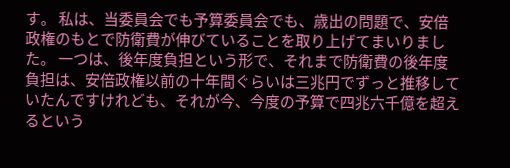す。 私は、当委員会でも予算委員会でも、歳出の問題で、安倍政権のもとで防衛費が伸びていることを取り上げてまいりました。 一つは、後年度負担という形で、それまで防衛費の後年度負担は、安倍政権以前の十年間ぐらいは三兆円でずっと推移していたんですけれども、それが今、今度の予算で四兆六千億を超えるという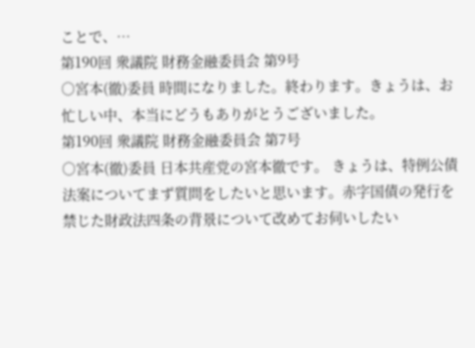ことで、…
第190回 衆議院 財務金融委員会 第9号
○宮本(徹)委員 時間になりました。終わります。きょうは、お忙しい中、本当にどうもありがとうございました。
第190回 衆議院 財務金融委員会 第7号
○宮本(徹)委員 日本共産党の宮本徹です。 きょうは、特例公債法案についてまず質問をしたいと思います。赤字国債の発行を禁じた財政法四条の背景について改めてお伺いしたい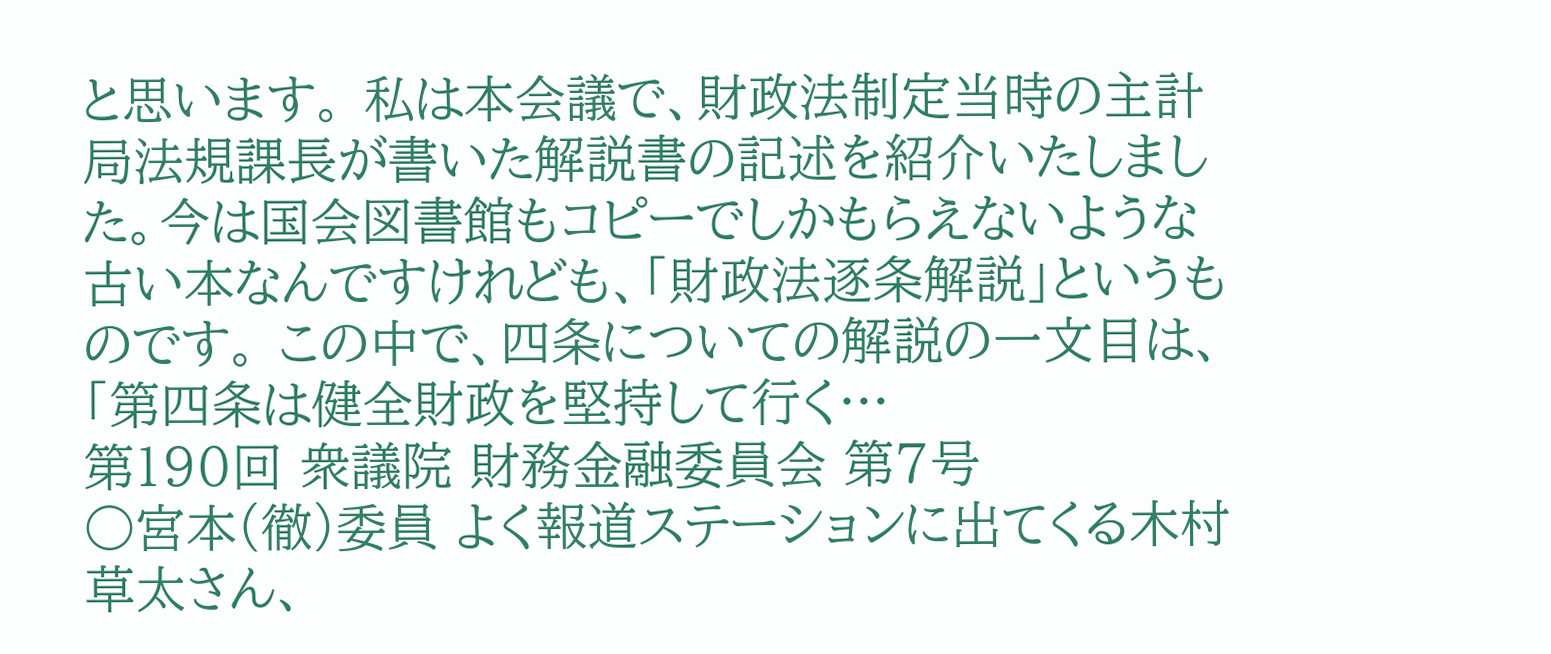と思います。 私は本会議で、財政法制定当時の主計局法規課長が書いた解説書の記述を紹介いたしました。今は国会図書館もコピーでしかもらえないような古い本なんですけれども、「財政法逐条解説」というものです。 この中で、四条についての解説の一文目は、「第四条は健全財政を堅持して行く…
第190回 衆議院 財務金融委員会 第7号
○宮本(徹)委員 よく報道ステーションに出てくる木村草太さん、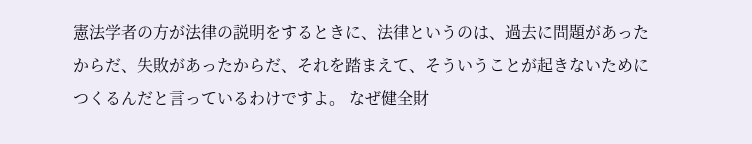憲法学者の方が法律の説明をするときに、法律というのは、過去に問題があったからだ、失敗があったからだ、それを踏まえて、そういうことが起きないためにつくるんだと言っているわけですよ。 なぜ健全財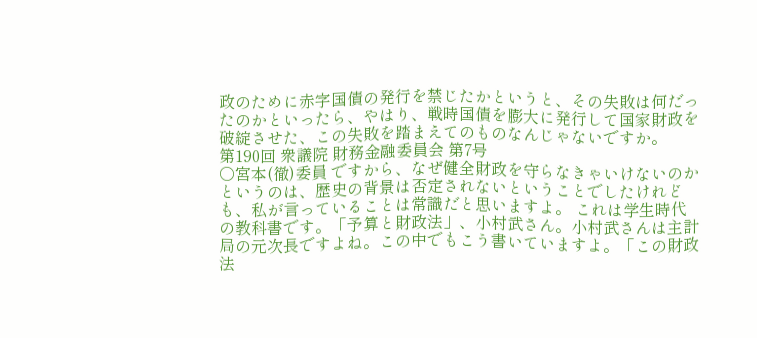政のために赤字国債の発行を禁じたかというと、その失敗は何だったのかといったら、やはり、戦時国債を膨大に発行して国家財政を破綻させた、この失敗を踏まえてのものなんじゃないですか。
第190回 衆議院 財務金融委員会 第7号
○宮本(徹)委員 ですから、なぜ健全財政を守らなきゃいけないのかというのは、歴史の背景は否定されないということでしたけれども、私が言っていることは常識だと思いますよ。 これは学生時代の教科書です。「予算と財政法」、小村武さん。小村武さんは主計局の元次長ですよね。この中でもこう書いていますよ。「この財政法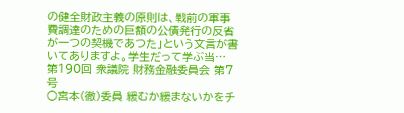の健全財政主義の原則は、戦前の軍事費調達のための巨額の公債発行の反省が一つの契機であつた」という文言が書いてありますよ。学生だって学ぶ当…
第190回 衆議院 財務金融委員会 第7号
○宮本(徹)委員 緩むか緩まないかをチ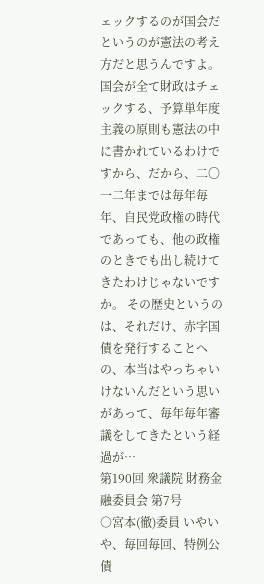ェックするのが国会だというのが憲法の考え方だと思うんですよ。国会が全て財政はチェックする、予算単年度主義の原則も憲法の中に書かれているわけですから、だから、二〇一二年までは毎年毎年、自民党政権の時代であっても、他の政権のときでも出し続けてきたわけじゃないですか。 その歴史というのは、それだけ、赤字国債を発行することへの、本当はやっちゃいけないんだという思いがあって、毎年毎年審議をしてきたという経過が…
第190回 衆議院 財務金融委員会 第7号
○宮本(徹)委員 いやいや、毎回毎回、特例公債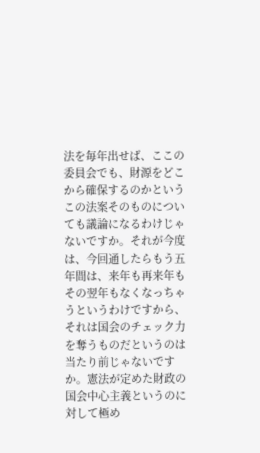法を毎年出せば、ここの委員会でも、財源をどこから確保するのかというこの法案そのものについても議論になるわけじゃないですか。それが今度は、今回通したらもう五年間は、来年も再来年もその翌年もなくなっちゃうというわけですから、それは国会のチェック力を奪うものだというのは当たり前じゃないですか。憲法が定めた財政の国会中心主義というのに対して極め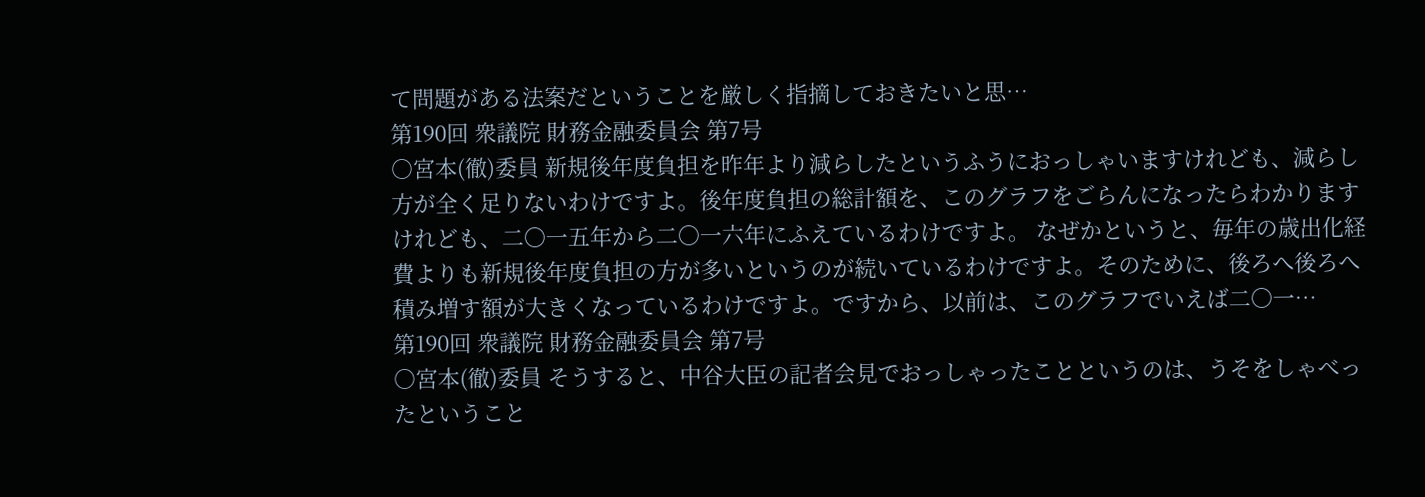て問題がある法案だということを厳しく指摘しておきたいと思…
第190回 衆議院 財務金融委員会 第7号
○宮本(徹)委員 新規後年度負担を昨年より減らしたというふうにおっしゃいますけれども、減らし方が全く足りないわけですよ。後年度負担の総計額を、このグラフをごらんになったらわかりますけれども、二〇一五年から二〇一六年にふえているわけですよ。 なぜかというと、毎年の歳出化経費よりも新規後年度負担の方が多いというのが続いているわけですよ。そのために、後ろへ後ろへ積み増す額が大きくなっているわけですよ。ですから、以前は、このグラフでいえば二〇一…
第190回 衆議院 財務金融委員会 第7号
○宮本(徹)委員 そうすると、中谷大臣の記者会見でおっしゃったことというのは、うそをしゃべったということ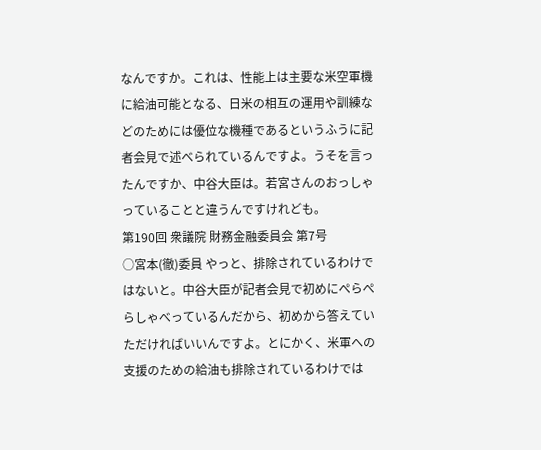なんですか。これは、性能上は主要な米空軍機に給油可能となる、日米の相互の運用や訓練などのためには優位な機種であるというふうに記者会見で述べられているんですよ。うそを言ったんですか、中谷大臣は。若宮さんのおっしゃっていることと違うんですけれども。
第190回 衆議院 財務金融委員会 第7号
○宮本(徹)委員 やっと、排除されているわけではないと。中谷大臣が記者会見で初めにぺらぺらしゃべっているんだから、初めから答えていただければいいんですよ。とにかく、米軍への支援のための給油も排除されているわけでは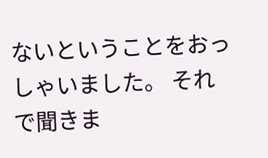ないということをおっしゃいました。 それで聞きま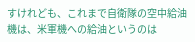すけれども、これまで自衛隊の空中給油機は、米軍機への給油というのは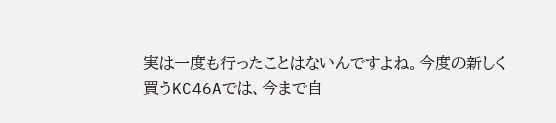実は一度も行ったことはないんですよね。今度の新しく買うKC46Aでは、今まで自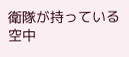衛隊が持っている空中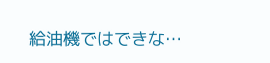給油機ではできな…